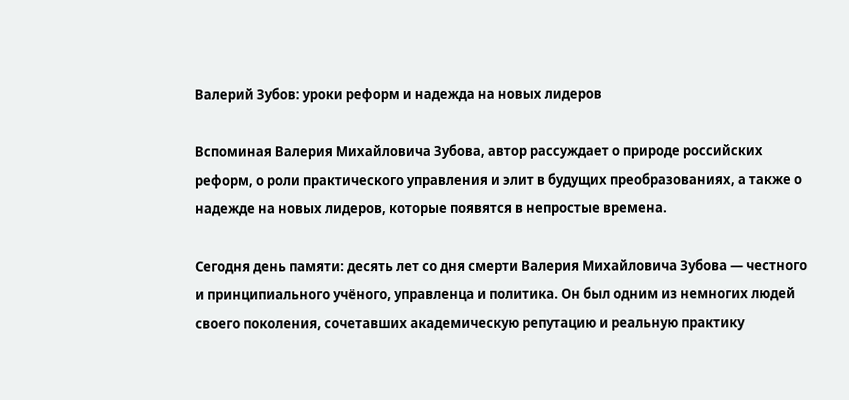Валерий Зубов: уроки реформ и надежда на новых лидеров

Вспоминая Валерия Михайловича Зубова, автор рассуждает о природе российских реформ, о роли практического управления и элит в будущих преобразованиях, а также о надежде на новых лидеров, которые появятся в непростые времена.

Сегодня день памяти: десять лет со дня смерти Валерия Михайловича Зубова — честного и принципиального учёного, управленца и политика. Он был одним из немногих людей своего поколения, сочетавших академическую репутацию и реальную практику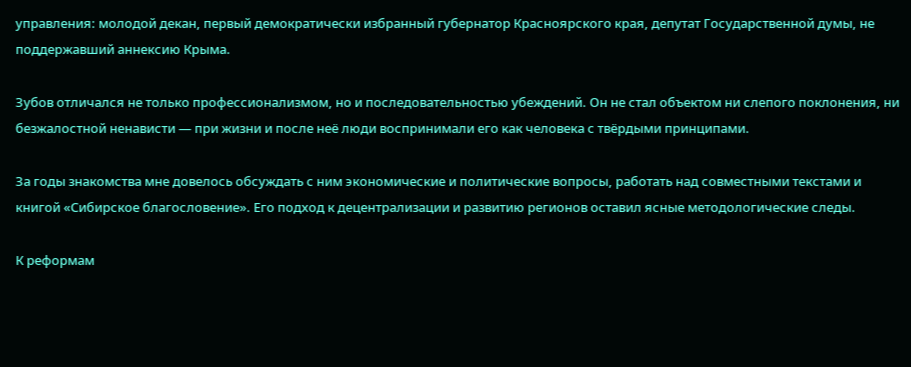управления: молодой декан, первый демократически избранный губернатор Красноярского края, депутат Государственной думы, не поддержавший аннексию Крыма.

Зубов отличался не только профессионализмом, но и последовательностью убеждений. Он не стал объектом ни слепого поклонения, ни безжалостной ненависти — при жизни и после неё люди воспринимали его как человека с твёрдыми принципами.

За годы знакомства мне довелось обсуждать с ним экономические и политические вопросы, работать над совместными текстами и книгой «Сибирское благословение». Его подход к децентрализации и развитию регионов оставил ясные методологические следы.

К реформам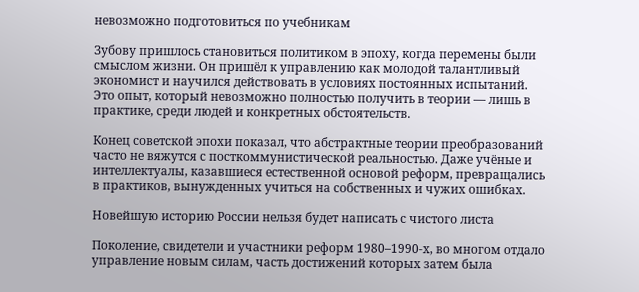невозможно подготовиться по учебникам

Зубову пришлось становиться политиком в эпоху, когда перемены были смыслом жизни. Он пришёл к управлению как молодой талантливый экономист и научился действовать в условиях постоянных испытаний. Это опыт, который невозможно полностью получить в теории — лишь в практике, среди людей и конкретных обстоятельств.

Конец советской эпохи показал, что абстрактные теории преобразований часто не вяжутся с посткоммунистической реальностью. Даже учёные и интеллектуалы, казавшиеся естественной основой реформ, превращались в практиков, вынужденных учиться на собственных и чужих ошибках.

Новейшую историю России нельзя будет написать с чистого листа

Поколение, свидетели и участники реформ 1980–1990‑х, во многом отдало управление новым силам, часть достижений которых затем была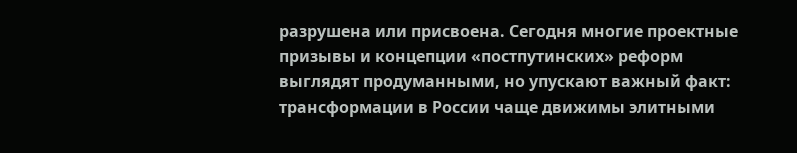разрушена или присвоена. Сегодня многие проектные призывы и концепции «постпутинских» реформ выглядят продуманными, но упускают важный факт: трансформации в России чаще движимы элитными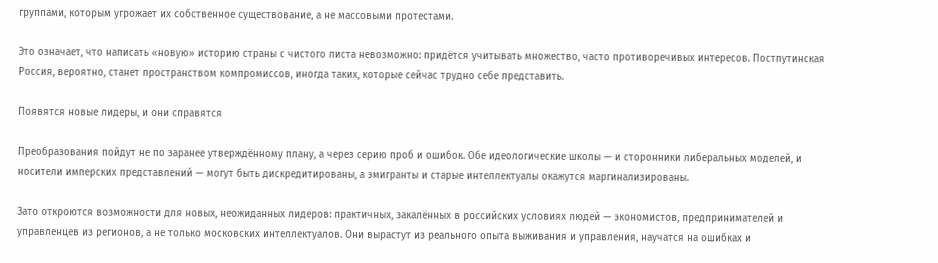группами, которым угрожает их собственное существование, а не массовыми протестами.

Это означает, что написать «новую» историю страны с чистого листа невозможно: придётся учитывать множество, часто противоречивых интересов. Постпутинская Россия, вероятно, станет пространством компромиссов, иногда таких, которые сейчас трудно себе представить.

Появятся новые лидеры, и они справятся

Преобразования пойдут не по заранее утверждённому плану, а через серию проб и ошибок. Обе идеологические школы — и сторонники либеральных моделей, и носители имперских представлений — могут быть дискредитированы, а эмигранты и старые интеллектуалы окажутся маргинализированы.

Зато откроются возможности для новых, неожиданных лидеров: практичных, закалённых в российских условиях людей — экономистов, предпринимателей и управленцев из регионов, а не только московских интеллектуалов. Они вырастут из реального опыта выживания и управления, научатся на ошибках и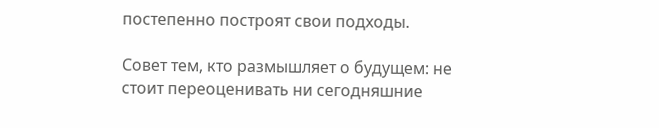постепенно построят свои подходы.

Совет тем, кто размышляет о будущем: не стоит переоценивать ни сегодняшние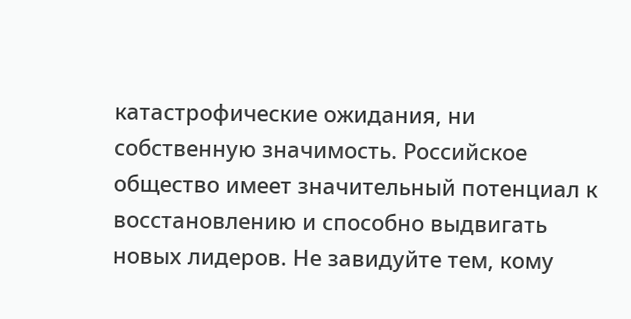катастрофические ожидания, ни собственную значимость. Российское общество имеет значительный потенциал к восстановлению и способно выдвигать новых лидеров. Не завидуйте тем, кому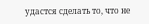удастся сделать то, что не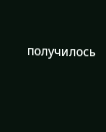получилось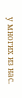у многих из нас.